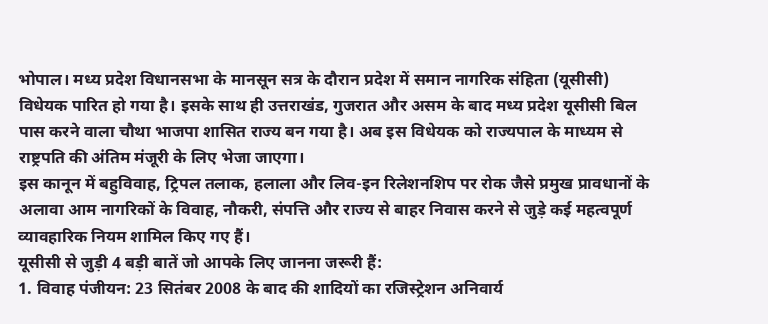भोपाल। मध्य प्रदेश विधानसभा के मानसून सत्र के दौरान प्रदेश में समान नागरिक संहिता (यूसीसी) विधेयक पारित हो गया है। इसके साथ ही उत्तराखंड, गुजरात और असम के बाद मध्य प्रदेश यूसीसी बिल पास करने वाला चौथा भाजपा शासित राज्य बन गया है। अब इस विधेयक को राज्यपाल के माध्यम से राष्ट्रपति की अंतिम मंजूरी के लिए भेजा जाएगा।
इस कानून में बहुविवाह, ट्रिपल तलाक, हलाला और लिव-इन रिलेशनशिप पर रोक जैसे प्रमुख प्रावधानों के अलावा आम नागरिकों के विवाह, नौकरी, संपत्ति और राज्य से बाहर निवास करने से जुड़े कई महत्वपूर्ण व्यावहारिक नियम शामिल किए गए हैं।
यूसीसी से जुड़ी 4 बड़ी बातें जो आपके लिए जानना जरूरी हैं:
1. विवाह पंजीयन: 23 सितंबर 2008 के बाद की शादियों का रजिस्ट्रेशन अनिवार्य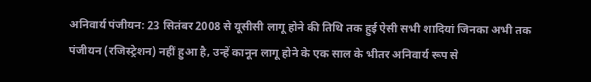अनिवार्य पंजीयन: 23 सितंबर 2008 से यूसीसी लागू होने की तिथि तक हुई ऐसी सभी शादियां जिनका अभी तक पंजीयन (रजिस्ट्रेशन) नहीं हुआ है, उन्हें कानून लागू होने के एक साल के भीतर अनिवार्य रूप से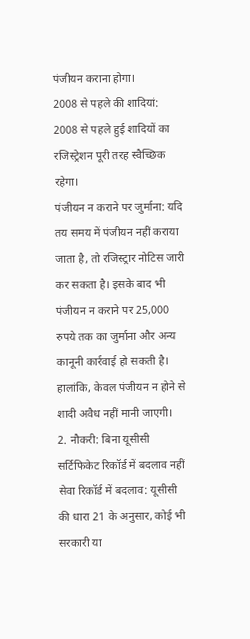पंजीयन कराना होगा।
2008 से पहले की शादियां: 2008 से पहले हुई शादियों का रजिस्ट्रेशन पूरी तरह स्वैच्छिक रहेगा।
पंजीयन न कराने पर जुर्माना: यदि तय समय में पंजीयन नहीं कराया जाता है, तो रजिस्ट्रार नोटिस जारी कर सकता है। इसके बाद भी पंजीयन न कराने पर 25,000 रुपये तक का जुर्माना और अन्य कानूनी कार्रवाई हो सकती है। हालांकि, केवल पंजीयन न होने से शादी अवैध नहीं मानी जाएगी।
2. नौकरी: बिना यूसीसी सर्टिफिकेट रिकॉर्ड में बदलाव नहीं
सेवा रिकॉर्ड में बदलाव: यूसीसी की धारा 21 के अनुसार, कोई भी सरकारी या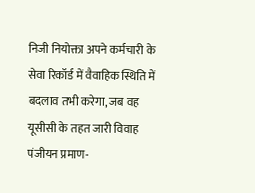निजी नियोक्ता अपने कर्मचारी के सेवा रिकॉर्ड में वैवाहिक स्थिति में बदलाव तभी करेगा, जब वह यूसीसी के तहत जारी विवाह पंजीयन प्रमाण-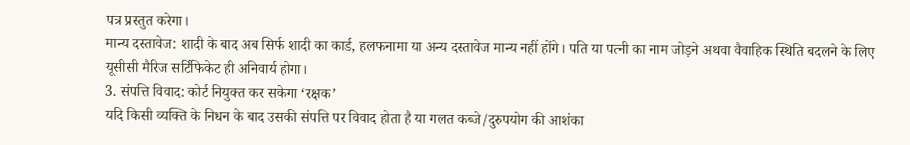पत्र प्रस्तुत करेगा।
मान्य दस्तावेज: शादी के बाद अब सिर्फ शादी का कार्ड, हलफनामा या अन्य दस्तावेज मान्य नहीं होंगे। पति या पत्नी का नाम जोड़ने अथवा वैवाहिक स्थिति बदलने के लिए यूसीसी मैरिज सर्टिफिकेट ही अनिवार्य होगा।
3. संपत्ति विवाद: कोर्ट नियुक्त कर सकेगा ‘रक्षक’
यदि किसी व्यक्ति के निधन के बाद उसकी संपत्ति पर विवाद होता है या गलत कब्जे/दुरुपयोग की आशंका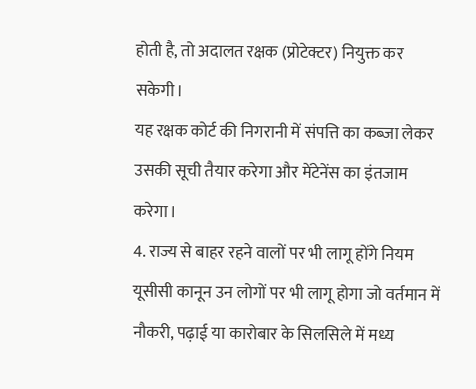होती है, तो अदालत रक्षक (प्रोटेक्टर) नियुक्त कर सकेगी।
यह रक्षक कोर्ट की निगरानी में संपत्ति का कब्जा लेकर उसकी सूची तैयार करेगा और मेंटेनेंस का इंतजाम करेगा।
4. राज्य से बाहर रहने वालों पर भी लागू होंगे नियम
यूसीसी कानून उन लोगों पर भी लागू होगा जो वर्तमान में नौकरी, पढ़ाई या कारोबार के सिलसिले में मध्य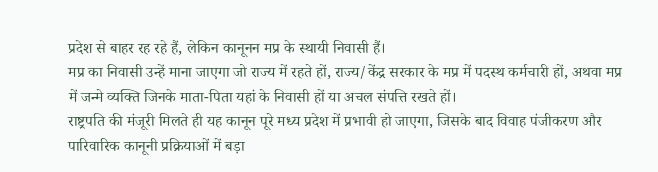प्रदेश से बाहर रह रहे हैं, लेकिन कानूनन मप्र के स्थायी निवासी हैं।
मप्र का निवासी उन्हें माना जाएगा जो राज्य में रहते हों, राज्य/केंद्र सरकार के मप्र में पदस्थ कर्मचारी हों, अथवा मप्र में जन्मे व्यक्ति जिनके माता-पिता यहां के निवासी हों या अचल संपत्ति रखते हों।
राष्ट्रपति की मंजूरी मिलते ही यह कानून पूरे मध्य प्रदेश में प्रभावी हो जाएगा, जिसके बाद विवाह पंजीकरण और पारिवारिक कानूनी प्रक्रियाओं में बड़ा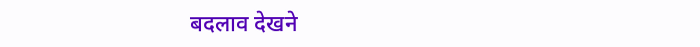बदलाव देखने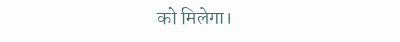को मिलेगा।